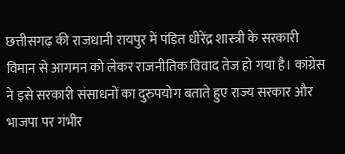छत्तीसगढ़ की राजधानी रायपुर में पंडित धीरेंद्र शास्त्री के सरकारी विमान से आगमन को लेकर राजनीतिक विवाद तेज हो गया है। कांग्रेस ने इसे सरकारी संसाधनों का दुरुपयोग बताते हुए राज्य सरकार और भाजपा पर गंभीर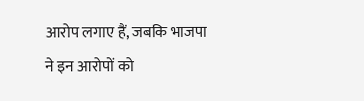आरोप लगाए हैं, जबकि भाजपा ने इन आरोपों को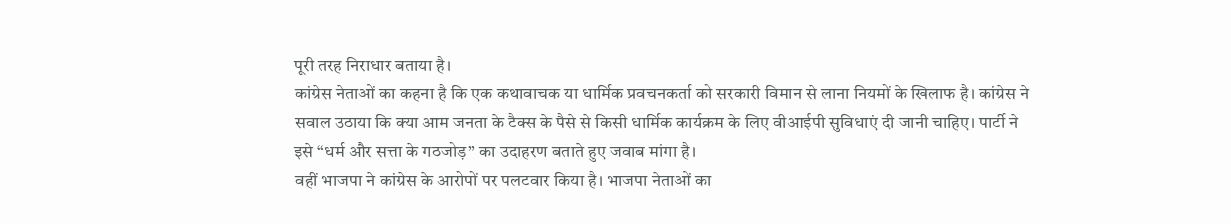पूरी तरह निराधार बताया है।
कांग्रेस नेताओं का कहना है कि एक कथावाचक या धार्मिक प्रवचनकर्ता को सरकारी विमान से लाना नियमों के खिलाफ है। कांग्रेस ने सवाल उठाया कि क्या आम जनता के टैक्स के पैसे से किसी धार्मिक कार्यक्रम के लिए वीआईपी सुविधाएं दी जानी चाहिए। पार्टी ने इसे “धर्म और सत्ता के गठजोड़” का उदाहरण बताते हुए जवाब मांगा है।
वहीं भाजपा ने कांग्रेस के आरोपों पर पलटवार किया है। भाजपा नेताओं का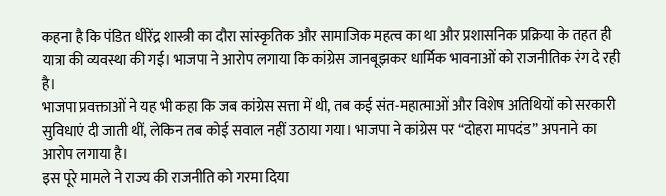कहना है कि पंडित धीरेंद्र शास्त्री का दौरा सांस्कृतिक और सामाजिक महत्व का था और प्रशासनिक प्रक्रिया के तहत ही यात्रा की व्यवस्था की गई। भाजपा ने आरोप लगाया कि कांग्रेस जानबूझकर धार्मिक भावनाओं को राजनीतिक रंग दे रही है।
भाजपा प्रवक्ताओं ने यह भी कहा कि जब कांग्रेस सत्ता में थी, तब कई संत-महात्माओं और विशेष अतिथियों को सरकारी सुविधाएं दी जाती थीं, लेकिन तब कोई सवाल नहीं उठाया गया। भाजपा ने कांग्रेस पर “दोहरा मापदंड” अपनाने का आरोप लगाया है।
इस पूरे मामले ने राज्य की राजनीति को गरमा दिया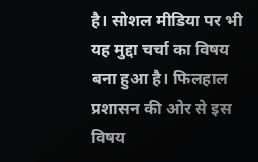है। सोशल मीडिया पर भी यह मुद्दा चर्चा का विषय बना हुआ है। फिलहाल प्रशासन की ओर से इस विषय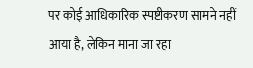पर कोई आधिकारिक स्पष्टीकरण सामने नहीं आया है, लेकिन माना जा रहा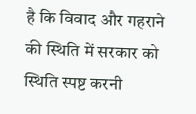है कि विवाद और गहराने की स्थिति में सरकार को स्थिति स्पष्ट करनी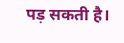पड़ सकती है।